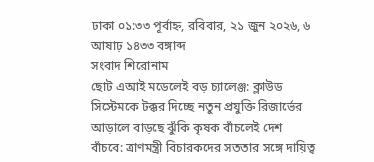ঢাকা ০১:৩৩ পূর্বাহ্ন, রবিবার, ২১ জুন ২০২৬, ৬ আষাঢ় ১৪৩৩ বঙ্গাব্দ
সংবাদ শিরোনাম
ছোট এআই মডেলেই বড় চ্যালেঞ্জ: ক্লাউড সিস্টেমকে টক্কর দিচ্ছে নতুন প্রযুক্তি রিজার্ভের আড়ালে বাড়ছে ঝুঁকি কৃষক বাঁচলেই দেশ বাঁচবে: ত্রাণমন্ত্রী বিচারকদের সততার সঙ্গে দায়িত্ব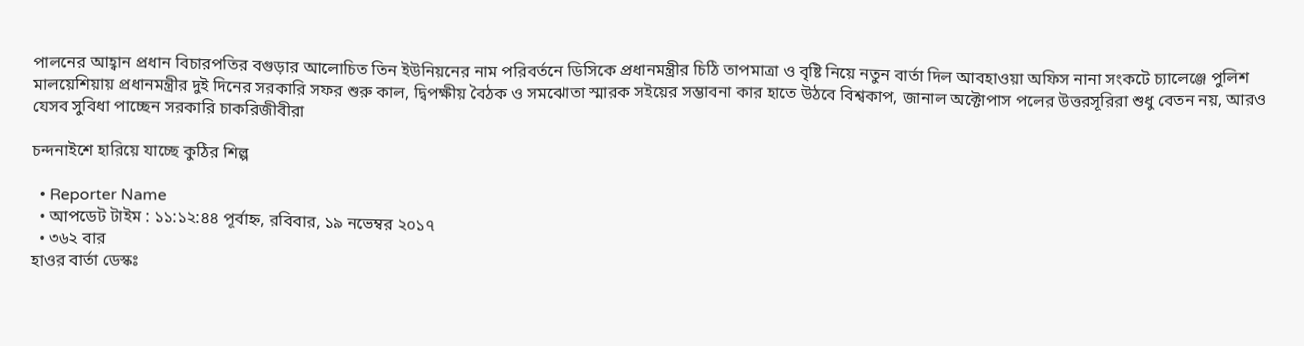পালনের আহ্বান প্রধান বিচারপতির বগুড়ার আলোচিত তিন ইউনিয়নের নাম পরিবর্তনে ডিসিকে প্রধানমন্ত্রীর চিঠি তাপমাত্রা ও বৃষ্টি নিয়ে নতুন বার্তা দিল আবহাওয়া অফিস নানা সংকটে চ্যালেঞ্জে পুলিশ মালয়েশিয়ায় প্রধানমন্ত্রীর দুই দিনের সরকারি সফর শুরু কাল, দ্বিপক্ষীয় বৈঠক ও সমঝোতা স্মারক সইয়ের সম্ভাবনা কার হাতে উঠবে বিশ্বকাপ, জানাল অক্টোপাস পলের উত্তরসূরিরা শুধু বেতন নয়, আরও যেসব সুবিধা পাচ্ছেন সরকারি চাকরিজীবীরা

চন্দনাইশে হারিয়ে যাচ্ছে কুঠির শিল্প

  • Reporter Name
  • আপডেট টাইম : ১১:১২:৪৪ পূর্বাহ্ন, রবিবার, ১৯ নভেম্বর ২০১৭
  • ৩৬২ বার
হাওর বার্তা ডেস্কঃ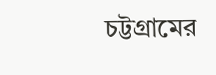চট্টগ্রামের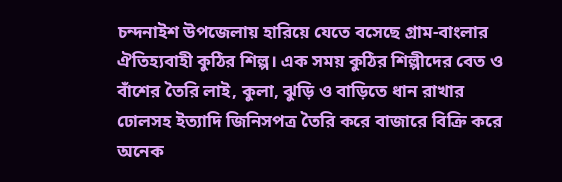চন্দনাইশ উপজেলায় হারিয়ে যেতে বসেছে গ্রাম-বাংলার ঐতিহ্যবাহী কুঠির শিল্প। এক সময় কুঠির শিল্পীদের বেত ও বাঁশের তৈরি লাই, কুলা, ঝুড়ি ও বাড়িতে ধান রাখার ঢোলসহ ইত্যাদি জিনিসপত্র তৈরি করে বাজারে বিক্রি করে অনেক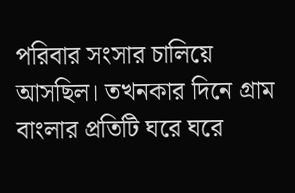পরিবার সংসার চালিয়ে আসছিল। তখনকার দিনে গ্রাম বাংলার প্রতিটি ঘরে ঘরে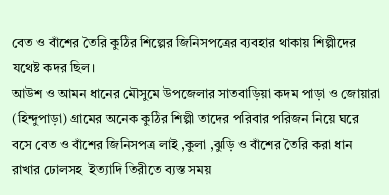বেত ও বাঁশের তৈরি কুঠির শিল্পের জিনিসপত্রের ব্যবহার থাকায় শিল্পীদের যথেষ্ট কদর ছিল।
আউশ ও আমন ধানের মৌসুমে উপজেলার সাতবাড়িয়া কদম পাড়া ও জোয়ারা (হিন্দুপাড়া) গ্রামের অনেক কুঠির শিল্পী তাদের পরিবার পরিজন নিয়ে ঘরে বসে বেত ও বাঁশের জিনিসপত্র লাই ,কুলা ,ঝুড়ি ও বাঁশের তৈরি করা ধান রাখার ঢোলসহ  ইত্যাদি তিরীতে ব্যস্ত সময়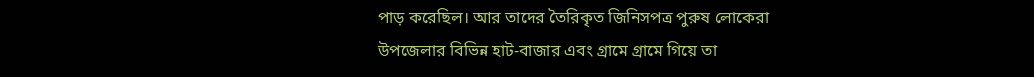পাড় করেছিল। আর তাদের তৈরিকৃত জিনিসপত্র পুরুষ লোকেরা উপজেলার বিভিন্ন হাট-বাজার এবং গ্রামে গ্রামে গিয়ে তা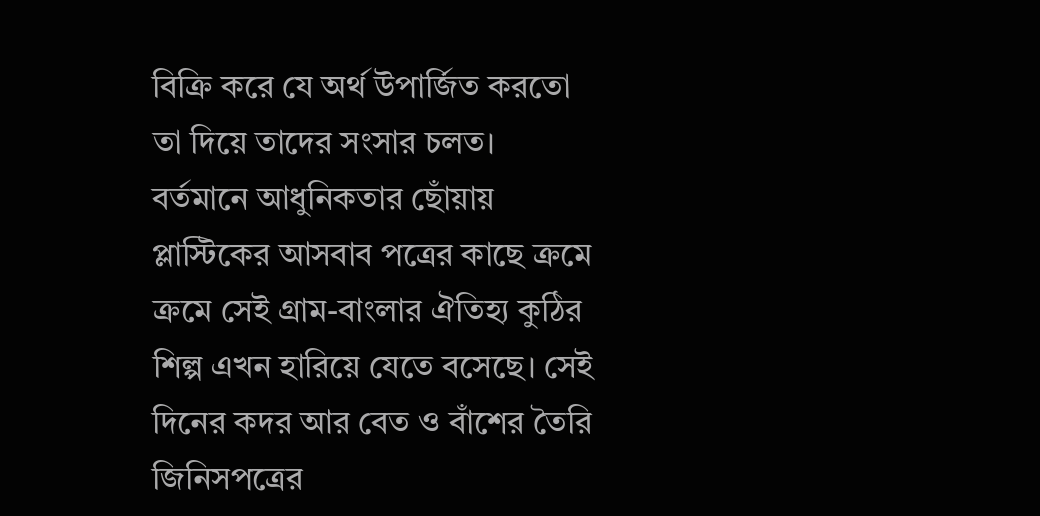বিক্রি করে যে অর্থ উপার্জিত করতো তা দিয়ে তাদের সংসার চলত।
বর্তমানে আধুনিকতার ছোঁয়ায় প্লাস্টিকের আসবাব পত্রের কাছে ক্রমে ক্রমে সেই গ্রাম-বাংলার ঐতিহ্য কুঠির শিল্প এখন হারিয়ে যেতে বসেছে। সেই দিনের কদর আর বেত ও বাঁশের তৈরি জিনিসপত্রের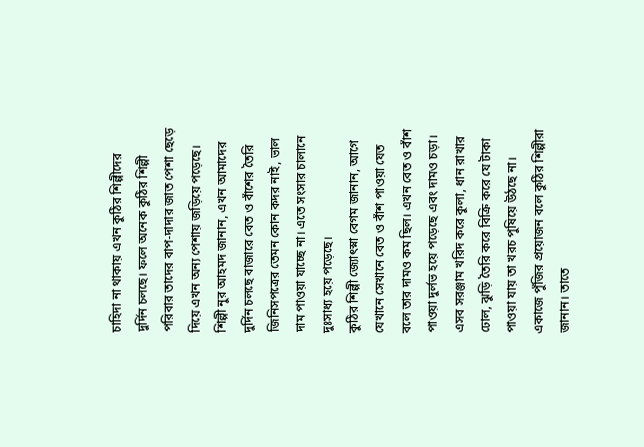চাহিদা না থাকায় এখন কুঠির শিল্পীদের দুর্দিন চলছে। ফলে অনেক কুঠির শিল্পী পরিবার তাদের বাপ-দাদার জাত পেশা ছেড়ে দিয়ে এখন অন্য পেশায় জড়িয়ে পড়েছে। শিল্পী নুর আহমদ জানান, এখন আমাদের দুর্দিন চলছে বাজারে বেত ও বাঁশের তৈরি জিনিসপত্রের তেমন কোন কদর নাই, ভাল দাম পাওয়া যাচ্ছে না। এতে সংসার চালানে দুঃসাধ্য হয়ে পড়েছে।
কুঠির শিল্পী জ্যোৎস্না বেগম জানান, আগে যেখানে সেখানে বেত ও বাঁশ পাওয়া যেত বলে তার দামও কম ছিল। এখন বেত ও বাঁশ পাওয়া দুর্লভ হয়ে পড়েছে এবং দামও চড়া। এসব সরঞ্জাম খরিদ করে কুলা, ধান রাখার ঢোল, ঝুড়ি তৈরি করে বিক্রি করে যে টাকা পাওয়া যায় তা খরচ পুষিয়ে উঠছে না। একাজে পুঁজির প্রয়োজন বলে কুঠির শিল্পীরা জানান। তাতে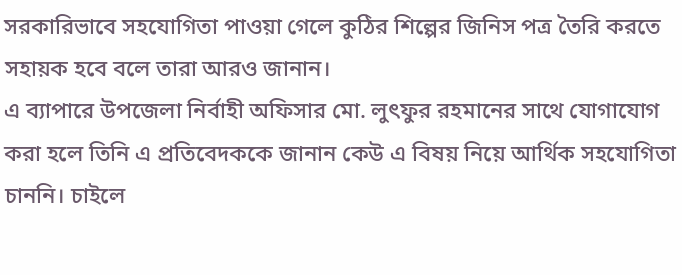সরকারিভাবে সহযোগিতা পাওয়া গেলে কুঠির শিল্পের জিনিস পত্র তৈরি করতে সহায়ক হবে বলে তারা আরও জানান।
এ ব্যাপারে উপজেলা নির্বাহী অফিসার মো. লুৎফুর রহমানের সাথে যোগাযোগ করা হলে তিনি এ প্রতিবেদককে জানান কেউ এ বিষয় নিয়ে আর্থিক সহযোগিতা চাননি। চাইলে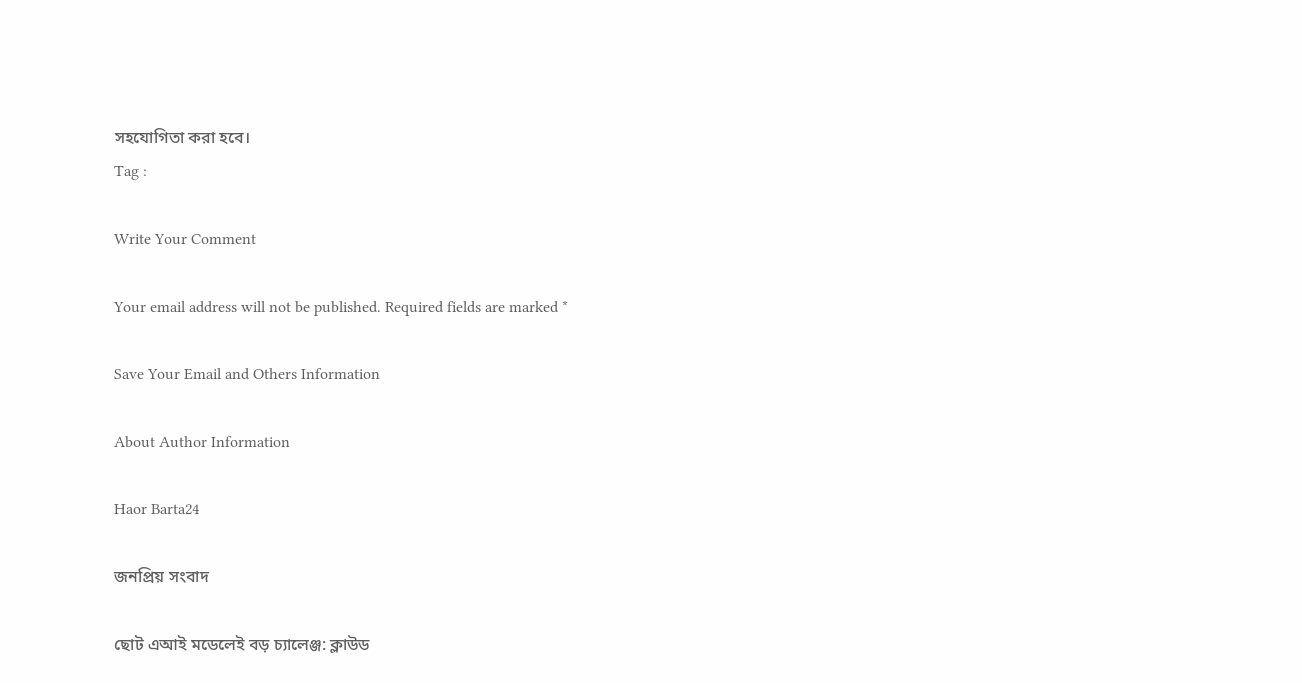সহযোগিতা করা হবে।
Tag :

Write Your Comment

Your email address will not be published. Required fields are marked *

Save Your Email and Others Information

About Author Information

Haor Barta24

জনপ্রিয় সংবাদ

ছোট এআই মডেলেই বড় চ্যালেঞ্জ: ক্লাউড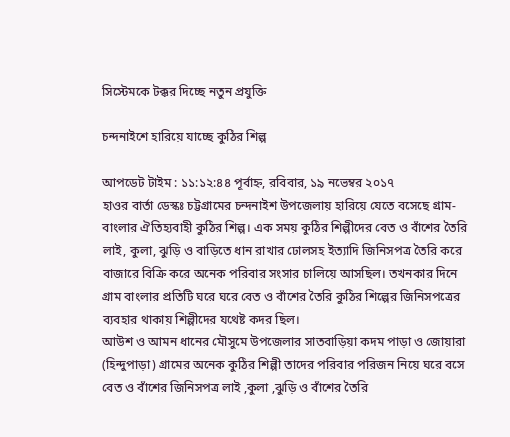সিস্টেমকে টক্কর দিচ্ছে নতুন প্রযুক্তি

চন্দনাইশে হারিয়ে যাচ্ছে কুঠির শিল্প

আপডেট টাইম : ১১:১২:৪৪ পূর্বাহ্ন, রবিবার, ১৯ নভেম্বর ২০১৭
হাওর বার্তা ডেস্কঃ চট্টগ্রামের চন্দনাইশ উপজেলায় হারিয়ে যেতে বসেছে গ্রাম-বাংলার ঐতিহ্যবাহী কুঠির শিল্প। এক সময় কুঠির শিল্পীদের বেত ও বাঁশের তৈরি লাই, কুলা, ঝুড়ি ও বাড়িতে ধান রাখার ঢোলসহ ইত্যাদি জিনিসপত্র তৈরি করে বাজারে বিক্রি করে অনেক পরিবার সংসার চালিয়ে আসছিল। তখনকার দিনে গ্রাম বাংলার প্রতিটি ঘরে ঘরে বেত ও বাঁশের তৈরি কুঠির শিল্পের জিনিসপত্রের ব্যবহার থাকায় শিল্পীদের যথেষ্ট কদর ছিল।
আউশ ও আমন ধানের মৌসুমে উপজেলার সাতবাড়িয়া কদম পাড়া ও জোয়ারা (হিন্দুপাড়া) গ্রামের অনেক কুঠির শিল্পী তাদের পরিবার পরিজন নিয়ে ঘরে বসে বেত ও বাঁশের জিনিসপত্র লাই ,কুলা ,ঝুড়ি ও বাঁশের তৈরি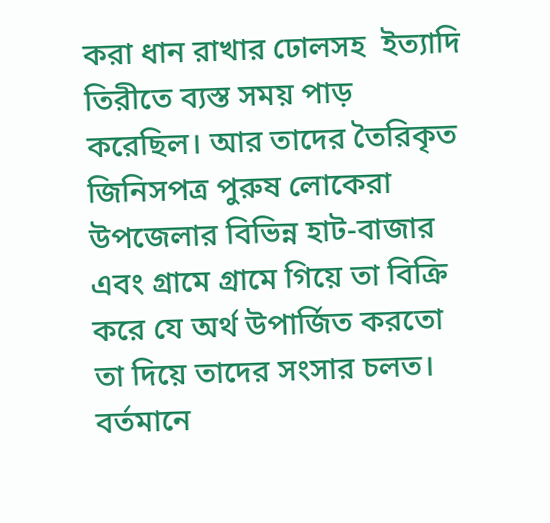করা ধান রাখার ঢোলসহ  ইত্যাদি তিরীতে ব্যস্ত সময় পাড় করেছিল। আর তাদের তৈরিকৃত জিনিসপত্র পুরুষ লোকেরা উপজেলার বিভিন্ন হাট-বাজার এবং গ্রামে গ্রামে গিয়ে তা বিক্রি করে যে অর্থ উপার্জিত করতো তা দিয়ে তাদের সংসার চলত।
বর্তমানে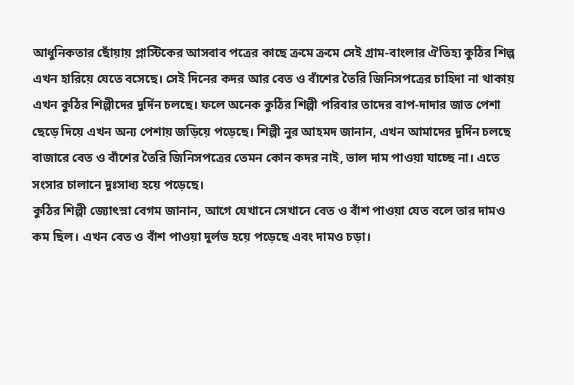আধুনিকতার ছোঁয়ায় প্লাস্টিকের আসবাব পত্রের কাছে ক্রমে ক্রমে সেই গ্রাম-বাংলার ঐতিহ্য কুঠির শিল্প এখন হারিয়ে যেতে বসেছে। সেই দিনের কদর আর বেত ও বাঁশের তৈরি জিনিসপত্রের চাহিদা না থাকায় এখন কুঠির শিল্পীদের দুর্দিন চলছে। ফলে অনেক কুঠির শিল্পী পরিবার তাদের বাপ-দাদার জাত পেশা ছেড়ে দিয়ে এখন অন্য পেশায় জড়িয়ে পড়েছে। শিল্পী নুর আহমদ জানান, এখন আমাদের দুর্দিন চলছে বাজারে বেত ও বাঁশের তৈরি জিনিসপত্রের তেমন কোন কদর নাই, ভাল দাম পাওয়া যাচ্ছে না। এতে সংসার চালানে দুঃসাধ্য হয়ে পড়েছে।
কুঠির শিল্পী জ্যোৎস্না বেগম জানান, আগে যেখানে সেখানে বেত ও বাঁশ পাওয়া যেত বলে তার দামও কম ছিল। এখন বেত ও বাঁশ পাওয়া দুর্লভ হয়ে পড়েছে এবং দামও চড়া।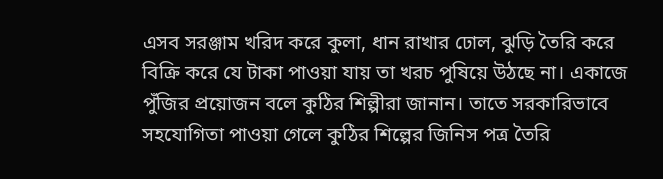এসব সরঞ্জাম খরিদ করে কুলা, ধান রাখার ঢোল, ঝুড়ি তৈরি করে বিক্রি করে যে টাকা পাওয়া যায় তা খরচ পুষিয়ে উঠছে না। একাজে পুঁজির প্রয়োজন বলে কুঠির শিল্পীরা জানান। তাতে সরকারিভাবে সহযোগিতা পাওয়া গেলে কুঠির শিল্পের জিনিস পত্র তৈরি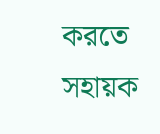করতে সহায়ক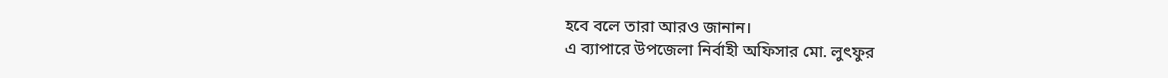হবে বলে তারা আরও জানান।
এ ব্যাপারে উপজেলা নির্বাহী অফিসার মো. লুৎফুর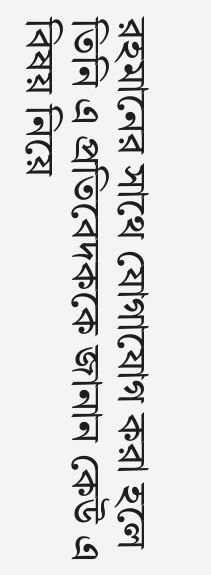রহমানের সাথে যোগাযোগ করা হলে তিনি এ প্রতিবেদককে জানান কেউ এ বিষয় নিয়ে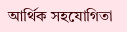আর্থিক সহযোগিতা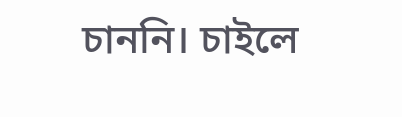চাননি। চাইলে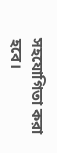সহযোগিতা করা হবে।